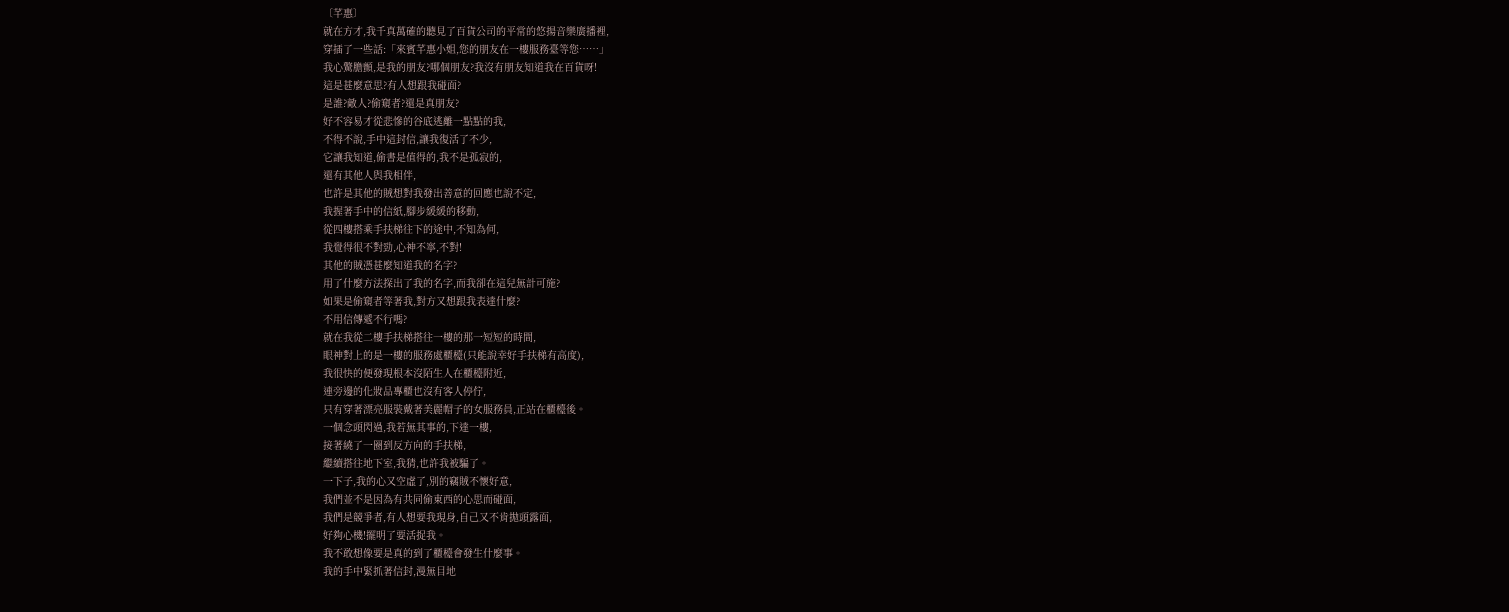〔芊惠〕
就在方才,我千真萬確的聽見了百貨公司的平常的悠揚音樂廣播裡,
穿插了一些話:「來賓芊惠小姐,您的朋友在一樓服務臺等您……」
我心驚膽顫,是我的朋友?哪個朋友?我沒有朋友知道我在百貨呀!
這是甚麼意思?有人想跟我碰面?
是誰?敵人?偷窺者?還是真朋友?
好不容易才從悲慘的谷底逃離一點點的我,
不得不說,手中這封信,讓我復活了不少,
它讓我知道,偷書是值得的,我不是孤寂的,
還有其他人與我相伴,
也許是其他的賊想對我發出善意的回應也說不定,
我握著手中的信紙,腳步緩緩的移動,
從四樓搭乘手扶梯往下的途中,不知為何,
我覺得很不對勁,心神不寧,不對!
其他的賊憑甚麼知道我的名字?
用了什麼方法探出了我的名字,而我卻在這兒無計可施?
如果是偷窺者等著我,對方又想跟我表達什麼?
不用信傳遞不行嗎?
就在我從二樓手扶梯搭往一樓的那一短短的時間,
眼神對上的是一樓的服務處櫃檯(只能說幸好手扶梯有高度),
我很快的便發現根本沒陌生人在櫃檯附近,
連旁邊的化妝品專櫃也沒有客人停佇,
只有穿著漂亮服裝戴著美麗帽子的女服務員,正站在櫃檯後。
一個念頭閃過,我若無其事的,下達一樓,
接著繞了一圈到反方向的手扶梯,
繼續搭往地下室,我猜,也許我被騙了。
一下子,我的心又空虛了,別的竊賊不懷好意,
我們並不是因為有共同偷東西的心思而碰面,
我們是競爭者,有人想要我現身,自己又不肯拋頭露面,
好夠心機!擺明了要活捉我。
我不敢想像要是真的到了櫃檯會發生什麼事。
我的手中緊抓著信封,漫無目地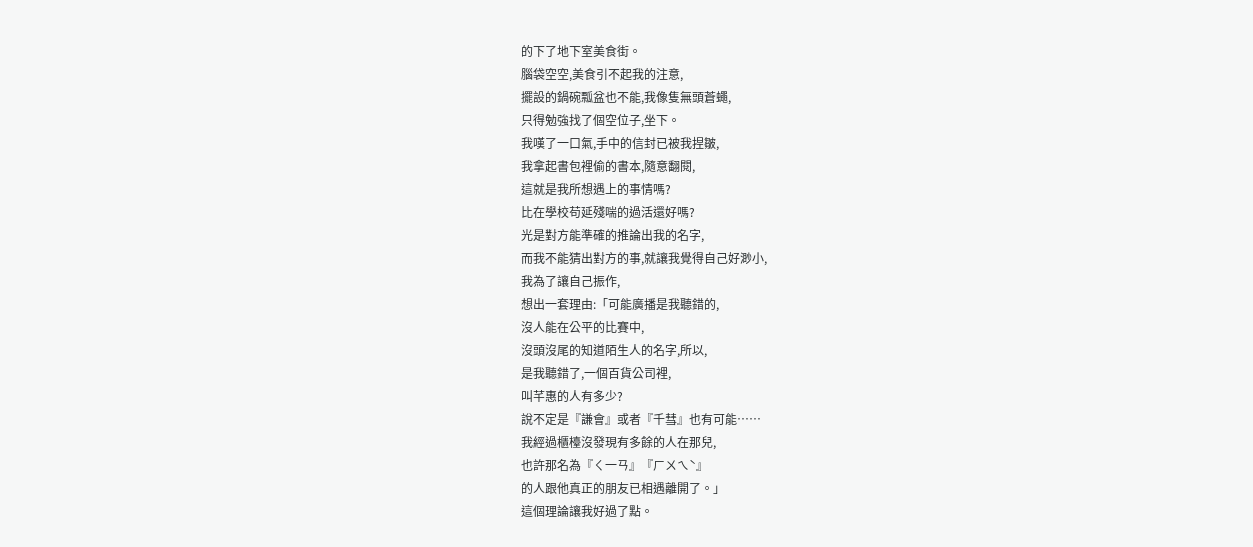的下了地下室美食街。
腦袋空空,美食引不起我的注意,
擺設的鍋碗瓢盆也不能,我像隻無頭蒼蠅,
只得勉強找了個空位子,坐下。
我嘆了一口氣,手中的信封已被我捏皺,
我拿起書包裡偷的書本,隨意翻閱,
這就是我所想遇上的事情嗎?
比在學校苟延殘喘的過活還好嗎?
光是對方能準確的推論出我的名字,
而我不能猜出對方的事,就讓我覺得自己好渺小,
我為了讓自己振作,
想出一套理由:「可能廣播是我聽錯的,
沒人能在公平的比賽中,
沒頭沒尾的知道陌生人的名字,所以,
是我聽錯了,一個百貨公司裡,
叫芊惠的人有多少?
說不定是『謙會』或者『千彗』也有可能……
我經過櫃檯沒發現有多餘的人在那兒,
也許那名為『ㄑ一ㄢ』『ㄏㄨㄟˋ』
的人跟他真正的朋友已相遇離開了。」
這個理論讓我好過了點。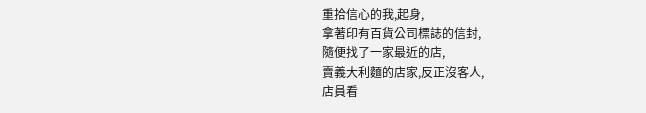重拾信心的我,起身,
拿著印有百貨公司標誌的信封,
隨便找了一家最近的店,
賣義大利麵的店家,反正沒客人,
店員看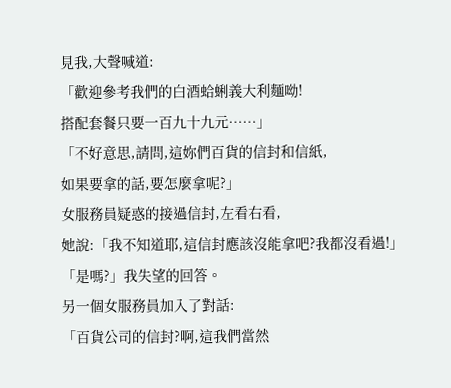見我,大聲喊道:
「歡迎參考我們的白酒蛤蜊義大利麵呦!
搭配套餐只要一百九十九元……」
「不好意思,請問,這妳們百貨的信封和信紙,
如果要拿的話,要怎麼拿呢?」
女服務員疑惑的接過信封,左看右看,
她說:「我不知道耶,這信封應該沒能拿吧?我都沒看過!」
「是嗎?」我失望的回答。
另一個女服務員加入了對話:
「百貨公司的信封?啊,這我們當然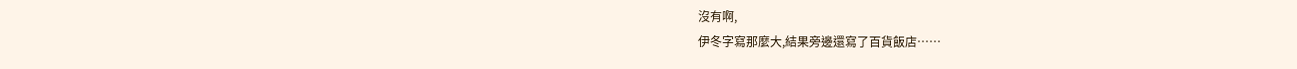沒有啊,
伊冬字寫那麼大,結果旁邊還寫了百貨飯店……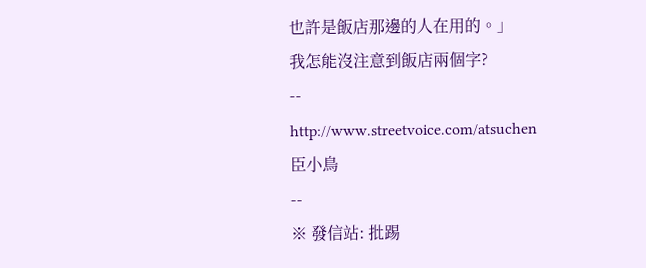也許是飯店那邊的人在用的。」
我怎能沒注意到飯店兩個字?
--
http://www.streetvoice.com/atsuchen
臣小鳥
--
※ 發信站: 批踢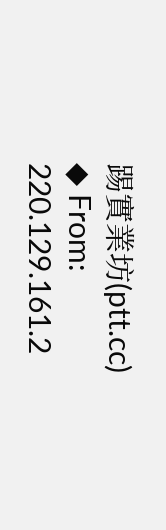踢實業坊(ptt.cc)
◆ From: 220.129.161.2